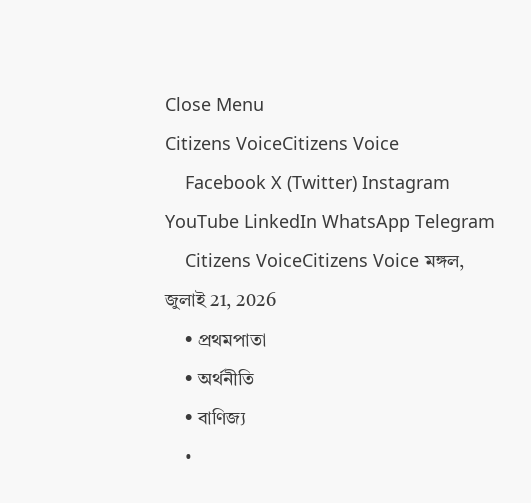Close Menu
Citizens VoiceCitizens Voice
    Facebook X (Twitter) Instagram YouTube LinkedIn WhatsApp Telegram
    Citizens VoiceCitizens Voice মঙ্গল, জুলাই 21, 2026
    • প্রথমপাতা
    • অর্থনীতি
    • বাণিজ্য
    •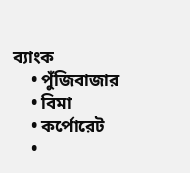ব্যাংক
    • পুঁজিবাজার
    • বিমা
    • কর্পোরেট
    •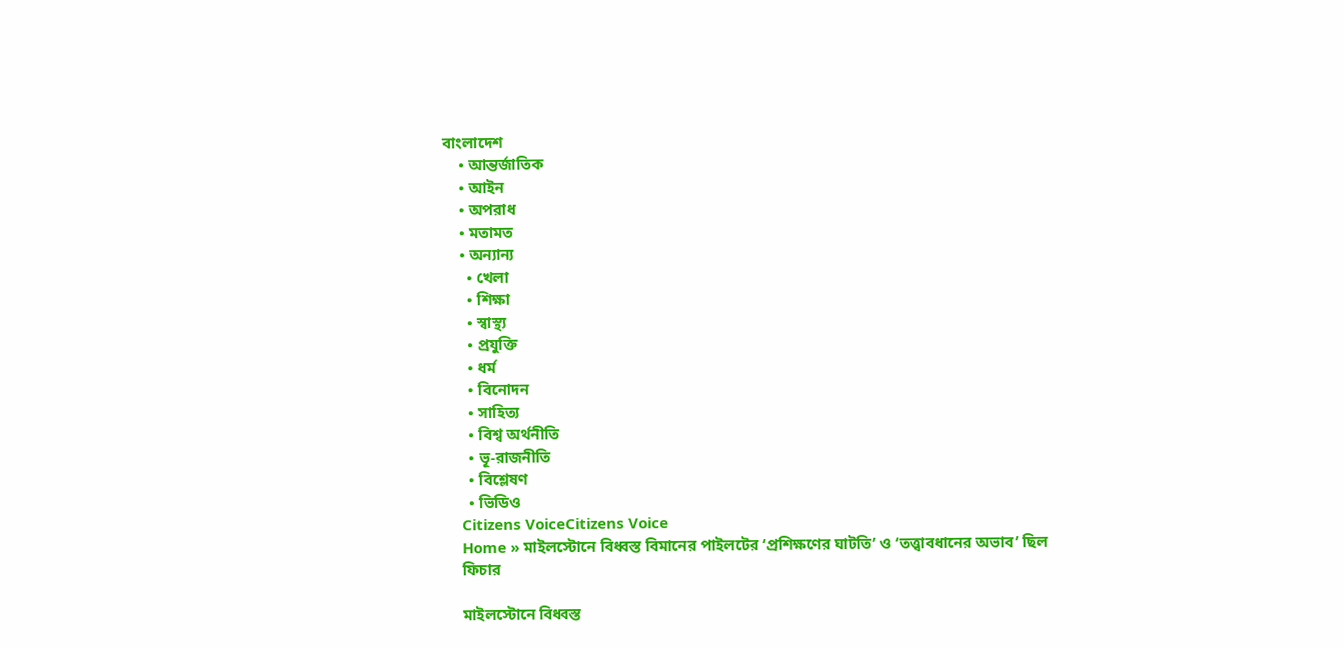বাংলাদেশ
    • আন্তর্জাতিক
    • আইন
    • অপরাধ
    • মতামত
    • অন্যান্য
      • খেলা
      • শিক্ষা
      • স্বাস্থ্য
      • প্রযুক্তি
      • ধর্ম
      • বিনোদন
      • সাহিত্য
      • বিশ্ব অর্থনীতি
      • ভূ-রাজনীতি
      • বিশ্লেষণ
      • ভিডিও
    Citizens VoiceCitizens Voice
    Home » মাইলস্টোনে বিধ্বস্ত বিমানের পাইলটের ‘প্রশিক্ষণের ঘাটতি’ ও ‘তত্ত্বাবধানের অভাব’ ছিল
    ফিচার

    মাইলস্টোনে বিধ্বস্ত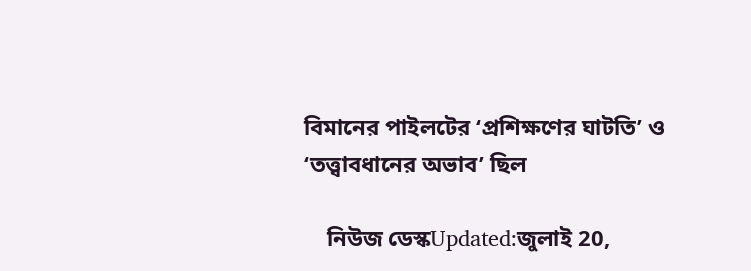বিমানের পাইলটের ‘প্রশিক্ষণের ঘাটতি’ ও ‘তত্ত্বাবধানের অভাব’ ছিল

    নিউজ ডেস্কUpdated:জুলাই 20,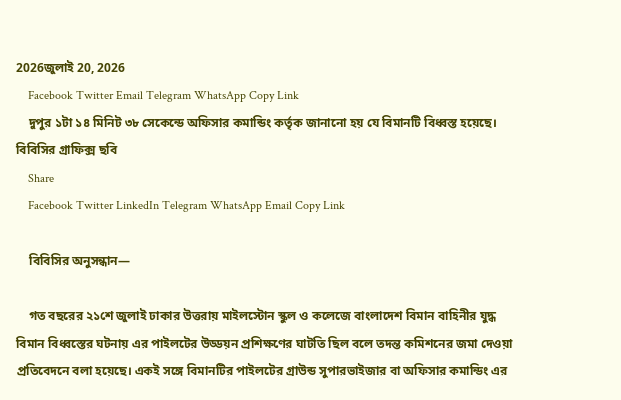2026জুলাই 20, 2026
    Facebook Twitter Email Telegram WhatsApp Copy Link
    দুপুর ১টা ১৪ মিনিট ৩৮ সেকেন্ডে অফিসার কমান্ডিং কর্তৃক জানানো হয় যে বিমানটি বিধ্বস্ত হয়েছে। বিবিসির গ্রাফিক্স ছবি
    Share
    Facebook Twitter LinkedIn Telegram WhatsApp Email Copy Link

    বিবিসির অনুসন্ধান—

    গত বছরের ২১শে জুলাই ঢাকার উত্তরায় মাইলস্টোন স্কুল ও কলেজে বাংলাদেশ বিমান বাহিনীর যুদ্ধ বিমান বিধ্বস্তের ঘটনায় এর পাইলটের উড্ডয়ন প্রশিক্ষণের ঘাটতি ছিল বলে তদন্ত কমিশনের জমা দেওয়া প্রতিবেদনে বলা হয়েছে। একই সঙ্গে বিমানটির পাইলটের গ্রাউন্ড সুপারভাইজার বা অফিসার কমান্ডিং এর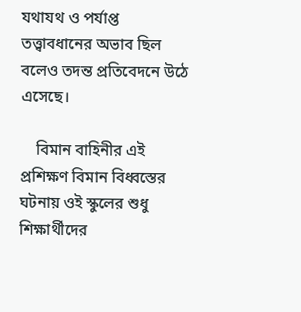যথাযথ ও পর্যাপ্ত তত্ত্বাবধানের অভাব ছিল বলেও তদন্ত প্রতিবেদনে উঠে এসেছে।

    বিমান বাহিনীর এই প্রশিক্ষণ বিমান বিধ্বস্তের ঘটনায় ওই স্কুলের শুধু শিক্ষার্থীদের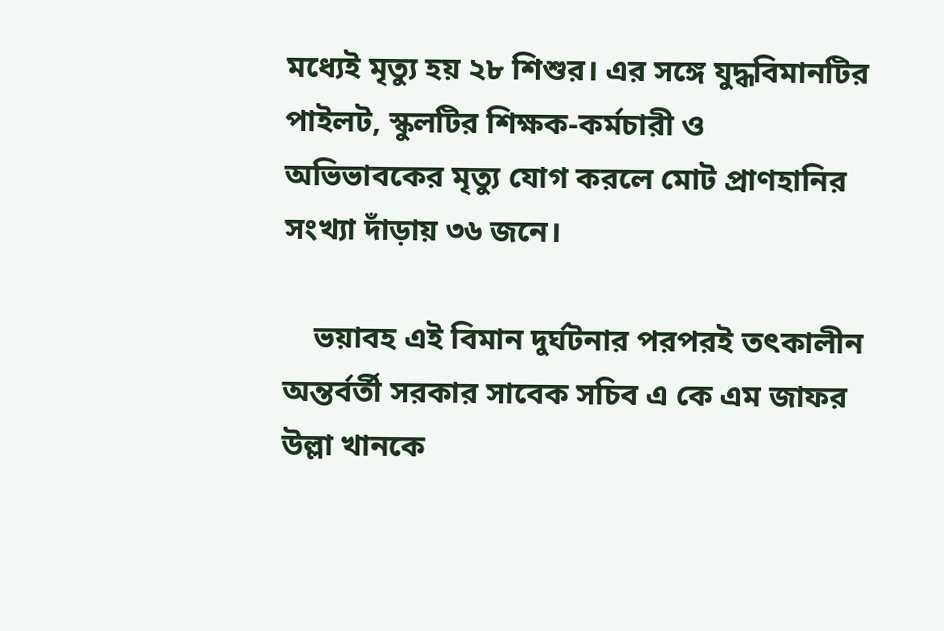মধ্যেই মৃত্যু হয় ২৮ শিশুর। এর সঙ্গে যুদ্ধবিমানটির পাইলট, স্কুলটির শিক্ষক-কর্মচারী ও অভিভাবকের মৃত্যু যোগ করলে মোট প্রাণহানির সংখ্যা দাঁড়ায় ৩৬ জনে।

    ভয়াবহ এই বিমান দুর্ঘটনার পরপরই তৎকালীন অন্তর্বর্তী সরকার সাবেক সচিব এ কে এম জাফর উল্লা খানকে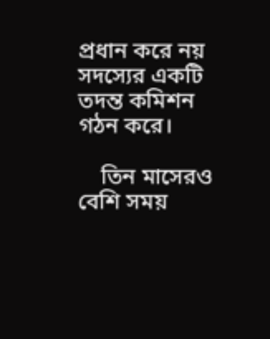প্রধান করে নয় সদস্যের একটি তদন্ত কমিশন গঠন করে।

    তিন মাসেরও বেশি সময়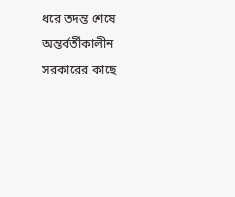ধরে তদন্ত শেষে অন্তর্বর্তীকালীন সরকারের কাছে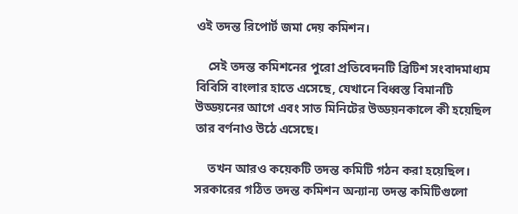ওই তদন্ত রিপোর্ট জমা দেয় কমিশন।

    সেই তদন্ত কমিশনের পুরো প্রতিবেদনটি ব্রিটিশ সংবাদমাধ্যম বিবিসি বাংলার হাতে এসেছে, যেখানে বিধ্বস্ত বিমানটি উড্ডয়নের আগে এবং সাত মিনিটের উড্ডয়নকালে কী হয়েছিল তার বর্ণনাও উঠে এসেছে।

    তখন আরও কয়েকটি তদন্ত কমিটি গঠন করা হয়েছিল। সরকারের গঠিত তদন্ত কমিশন অন্যান্য তদন্ত কমিটিগুলো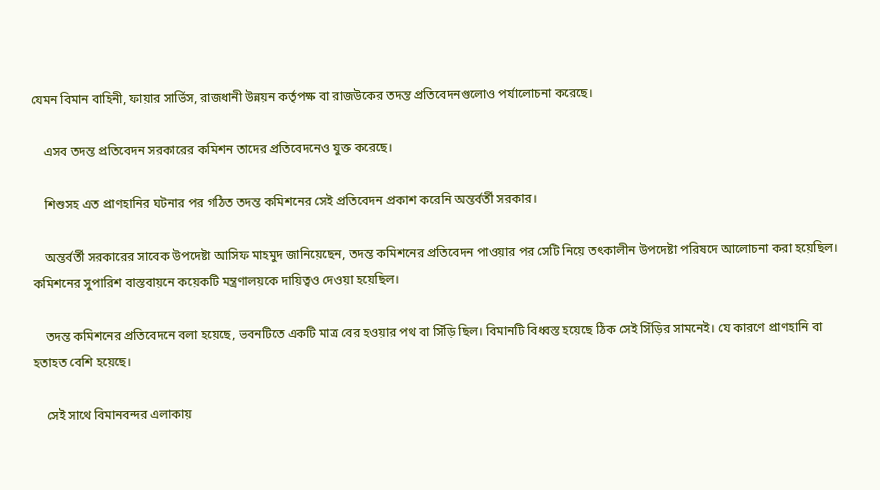যেমন বিমান বাহিনী, ফায়ার সার্ভিস, রাজধানী উন্নয়ন কর্তৃপক্ষ বা রাজউকের তদন্ত প্রতিবেদনগুলোও পর্যালোচনা করেছে।

    এসব তদন্ত প্রতিবেদন সরকারের কমিশন তাদের প্রতিবেদনেও যুক্ত করেছে।

    শিশুসহ এত প্রাণহানির ঘটনার পর গঠিত তদন্ত কমিশনের সেই প্রতিবেদন প্রকাশ করেনি অন্তর্বর্তী সরকার।

    অন্তর্বর্তী সরকারের সাবেক উপদেষ্টা আসিফ মাহমুদ জানিয়েছেন, তদন্ত কমিশনের প্রতিবেদন পাওয়ার পর সেটি নিয়ে তৎকালীন উপদেষ্টা পরিষদে আলোচনা করা হয়েছিল। কমিশনের সুপারিশ বাস্তবায়নে কয়েকটি মন্ত্রণালয়কে দায়িত্বও দেওয়া হয়েছিল।

    তদন্ত কমিশনের প্রতিবেদনে বলা হয়েছে, ভবনটিতে একটি মাত্র বের হওয়ার পথ বা সিঁড়ি ছিল। বিমানটি বিধ্বস্ত হয়েছে ঠিক সেই সিঁড়ির সামনেই। যে কারণে প্রাণহানি বা হতাহত বেশি হয়েছে।

    সেই সাথে বিমানবন্দর এলাকায়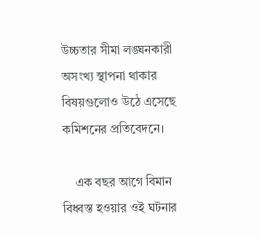উচ্চতার সীমা লঙ্ঘনকারী অসংখ্য স্থাপনা থাকার বিষয়গুলোও উঠে এসেছে কমিশনের প্রতিবেদনে।

    এক বছর আগে বিমান বিধ্বস্ত হওয়ার ওই ঘটনার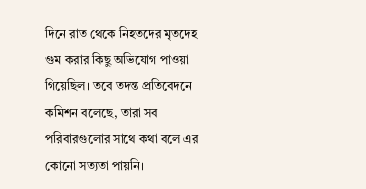দিনে রাত থেকে নিহতদের মৃতদেহ গুম করার কিছু অভিযোগ পাওয়া গিয়েছিল। তবে তদন্ত প্রতিবেদনে কমিশন বলেছে, তারা সব পরিবারগুলোর সাথে কথা বলে এর কোনো সত্যতা পায়নি।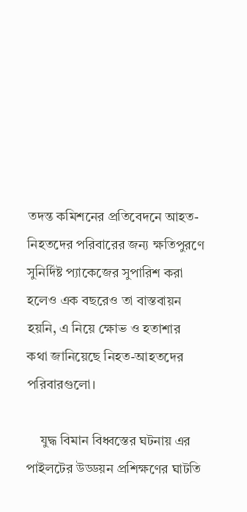তদন্ত কমিশনের প্রতিবেদনে আহত-নিহতদের পরিবারের জন্য ক্ষতিপুরণে সুনির্দিষ্ট প্যাকেজের সুপারিশ করা হলেও এক বছরেও তা বাস্তবায়ন হয়নি, এ নিয়ে ক্ষোভ ও হতাশার কথা জানিয়েছে নিহত-আহতদের পরিবারগুলো।

    যুদ্ধ বিমান বিধ্বস্তের ঘটনায় এর পাইলটের উড্ডয়ন প্রশিক্ষণের ঘাটতি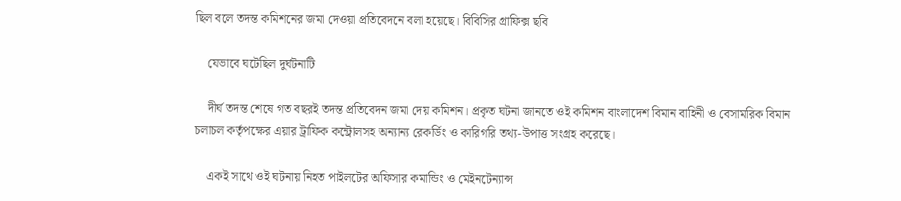ছিল বলে তদন্ত কমিশনের জমা দেওয়া প্রতিবেদনে বলা হয়েছে। বিবিসির গ্রাফিক্স ছবি

    যেভাবে ঘটেছিল দুর্ঘটনাটি

    দীর্ঘ তদন্ত শেষে গত বছরই তদন্ত প্রতিবেদন জমা দেয় কমিশন। প্রকৃত ঘটনা জানতে ওই কমিশন বাংলাদেশ বিমান বাহিনী ও বেসামরিক বিমান চলাচল কর্তৃপক্ষের এয়ার ট্রাফিক কন্ট্রোলসহ অন্যান্য রেকর্ডিং ও কারিগরি তথ্য-উপাত্ত সংগ্রহ করেছে।

    একই সাথে ওই ঘটনায় নিহত পাইলটের অফিসার কমান্ডিং ও মেইনটেন্যান্স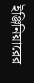ইঞ্জিনিয়ারের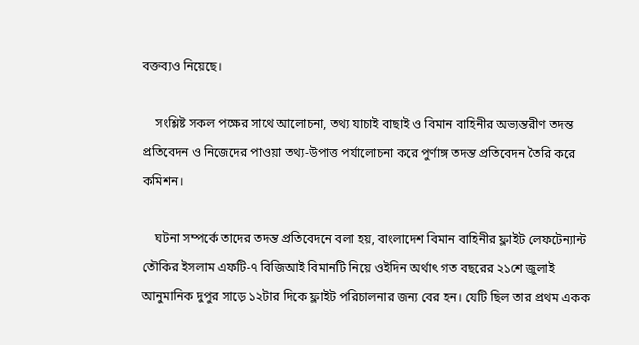বক্তব্যও নিয়েছে।

    সংশ্লিষ্ট সকল পক্ষের সাথে আলোচনা, তথ্য যাচাই বাছাই ও বিমান বাহিনীর অভ্যন্তরীণ তদন্ত প্রতিবেদন ও নিজেদের পাওয়া তথ্য-উপাত্ত পর্যালোচনা করে পুর্ণাঙ্গ তদন্ত প্রতিবেদন তৈরি করে কমিশন।

    ঘটনা সম্পর্কে তাদের তদন্ত প্রতিবেদনে বলা হয়, বাংলাদেশ বিমান বাহিনীর ফ্লাইট লেফটেন্যান্ট তৌকির ইসলাম এফটি-৭ বিজিআই বিমানটি নিয়ে ওইদিন অর্থাৎ গত বছরের ২১শে জুলাই আনুমানিক দুপুর সাড়ে ১২টার দিকে ফ্লাইট পরিচালনার জন্য বের হন। যেটি ছিল তার প্রথম একক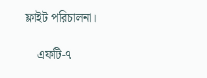ফ্লাইট পরিচালনা।

    এফটি-৭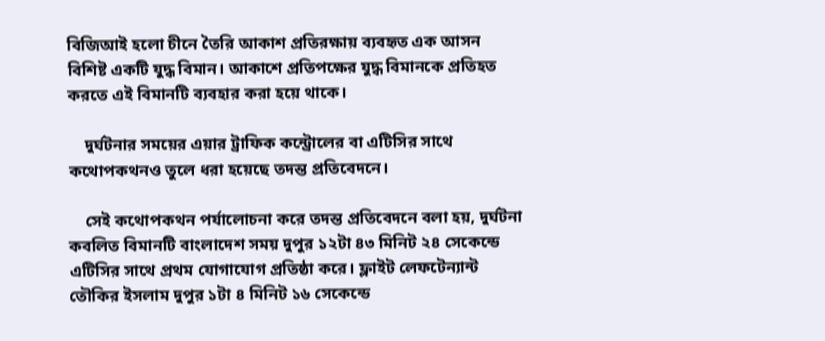বিজিআই হলো চীনে তৈরি আকাশ প্রতিরক্ষায় ব্যবহৃত এক আসন বিশিষ্ট একটি যুদ্ধ বিমান। আকাশে প্রতিপক্ষের যুদ্ধ বিমানকে প্রতিহত করতে এই বিমানটি ব্যবহার করা হয়ে থাকে।

    দুর্ঘটনার সময়ের এয়ার ট্রাফিক কন্ট্রোলের বা এটিসির সাথে কথোপকথনও তুলে ধরা হয়েছে তদন্ত প্রতিবেদনে।

    সেই কথোপকথন পর্যালোচনা করে তদন্ত প্রতিবেদনে বলা হয়, দুর্ঘটনা কবলিত বিমানটি বাংলাদেশ সময় দুপুর ১২টা ৪৩ মিনিট ২৪ সেকেন্ডে এটিসির সাথে প্রথম যোগাযোগ প্রতিষ্ঠা করে। ফ্লাইট লেফটেন্যান্ট তৌকির ইসলাম দুপুর ১টা ৪ মিনিট ১৬ সেকেন্ডে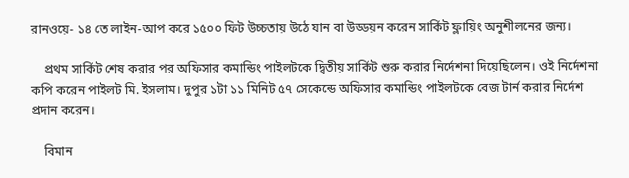রানওয়ে- ১৪ তে লাইন-আপ করে ১৫০০ ফিট উচ্চতায় উঠে যান বা উড্ডয়ন করেন সার্কিট ফ্লায়িং অনুশীলনের জন্য।

    প্রথম সার্কিট শেষ করার পর অফিসার কমান্ডিং পাইলটকে দ্বিতীয় সার্কিট শুরু করার নির্দেশনা দিয়েছিলেন। ওই নির্দেশনা কপি করেন পাইলট মি. ইসলাম। দুপুর ১টা ১১ মিনিট ৫৭ সেকেন্ডে অফিসার কমান্ডিং পাইলটকে বেজ টার্ন করার নির্দেশ প্রদান করেন।

    বিমান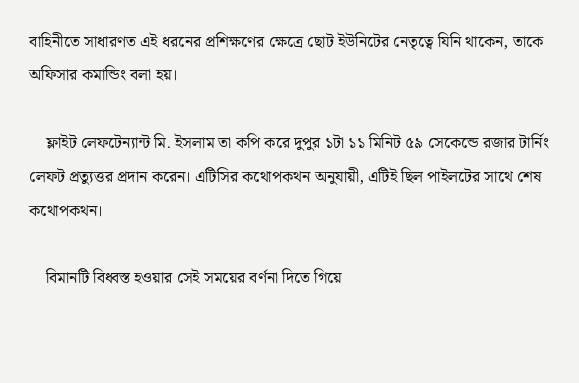বাহিনীতে সাধারণত এই ধরনের প্রশিক্ষণের ক্ষেত্রে ছোট ইউনিটের নেতৃত্বে যিনি থাকেন, তাকে অফিসার কমান্ডিং বলা হয়।

    ফ্লাইট লেফটেন্যান্ট মি. ইসলাম তা কপি করে দুপুর ১টা ১১ মিনিট ৫৯ সেকেন্ডে রজার টার্নিং লেফট প্রত্যুত্তর প্রদান করেন। এটিসির কথোপকথন অনুযায়ী, এটিই ছিল পাইলটের সাথে শেষ কথোপকথন।

    বিমানটি বিধ্বস্ত হওয়ার সেই সময়ের বর্ণনা দিতে গিয়ে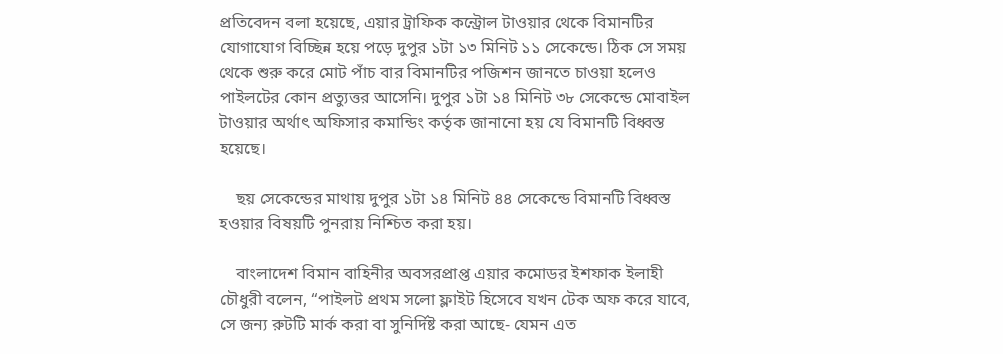প্রতিবেদন বলা হয়েছে, এয়ার ট্রাফিক কন্ট্রোল টাওয়ার থেকে বিমানটির যোগাযোগ বিচ্ছিন্ন হয়ে পড়ে দুপুর ১টা ১৩ মিনিট ১১ সেকেন্ডে। ঠিক সে সময় থেকে শুরু করে মোট পাঁচ বার বিমানটির পজিশন জানতে চাওয়া হলেও পাইলটের কোন প্রত্যুত্তর আসেনি। দুপুর ১টা ১৪ মিনিট ৩৮ সেকেন্ডে মোবাইল টাওয়ার অর্থাৎ অফিসার কমান্ডিং কর্তৃক জানানো হয় যে বিমানটি বিধ্বস্ত হয়েছে।

    ছয় সেকেন্ডের মাথায় দুপুর ১টা ১৪ মিনিট ৪৪ সেকেন্ডে বিমানটি বিধ্বস্ত হওয়ার বিষয়টি পুনরায় নিশ্চিত করা হয়।

    বাংলাদেশ বিমান বাহিনীর অবসরপ্রাপ্ত এয়ার কমোডর ইশফাক ইলাহী চৌধুরী বলেন, “পাইলট প্রথম সলো ফ্লাইট হিসেবে যখন টেক অফ করে যাবে, সে জন্য রুটটি মার্ক করা বা সুনির্দিষ্ট করা আছে- যেমন এত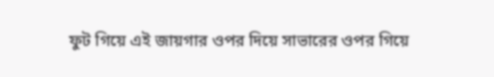ফুট গিয়ে এই জায়গার ওপর দিয়ে সাভারের ওপর গিয়ে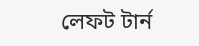লেফট টার্ন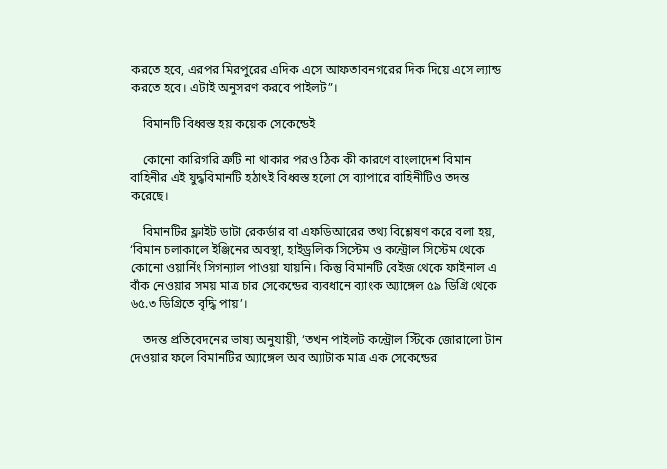করতে হবে, এরপর মিরপুরের এদিক এসে আফতাবনগরের দিক দিয়ে এসে ল্যান্ড করতে হবে। এটাই অনুসরণ করবে পাইলট”।

    বিমানটি বিধ্বস্ত হয় কয়েক সেকেন্ডেই

    কোনো কারিগরি ত্রুটি না থাকার পরও ঠিক কী কারণে বাংলাদেশ বিমান বাহিনীর এই যুদ্ধবিমানটি হঠাৎই বিধ্বস্ত হলো সে ব্যাপারে বাহিনীটিও তদন্ত করেছে।

    বিমানটির ফ্লাইট ডাটা রেকর্ডার বা এফডিআরের তথ্য বিশ্লেষণ করে বলা হয়, ‘বিমান চলাকালে ইঞ্জিনের অবস্থা, হাইড্রলিক সিস্টেম ও কন্ট্রোল সিস্টেম থেকে কোনো ওয়ার্নিং সিগন্যাল পাওয়া যায়নি। কিন্তু বিমানটি বেইজ থেকে ফাইনাল এ বাঁক নেওয়ার সময় মাত্র চার সেকেন্ডের ব্যবধানে ব্যাংক অ্যাঙ্গেল ৫৯ ডিগ্রি থেকে ৬৫.৩ ডিগ্রিতে বৃদ্ধি পায়’।

    তদন্ত প্রতিবেদনের ভাষ্য অনুযায়ী, ‘তখন পাইলট কন্ট্রোল স্টিকে জোরালো টান দেওয়ার ফলে বিমানটির অ্যাঙ্গেল অব অ্যাটাক মাত্র এক সেকেন্ডের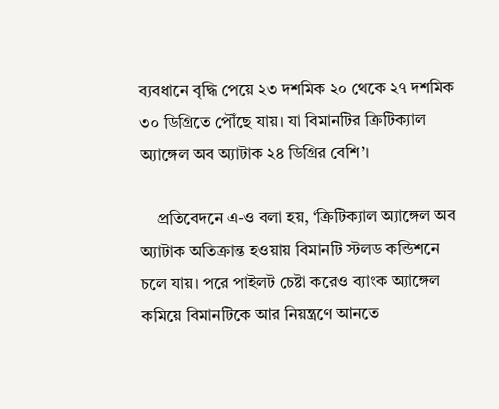ব্যবধানে বৃদ্ধি পেয়ে ২৩ দশমিক ২০ থেকে ২৭ দশমিক ৩০ ডিগ্রিতে পৌঁছে যায়। যা বিমানটির ক্রিটিক্যাল অ্যাঙ্গেল অব অ্যাটাক ২৪ ডিগ্রির বেশি’।

    প্রতিবেদনে এ-ও বলা হয়, ‘ক্রিটিক্যাল অ্যাঙ্গেল অব অ্যাটাক অতিক্রান্ত হওয়ায় বিমানটি স্টলড কন্ডিশনে চলে যায়। পরে পাইলট চেষ্টা করেও ব্যাংক অ্যাঙ্গেল কমিয়ে বিমানটিকে আর নিয়ন্ত্রণে আনতে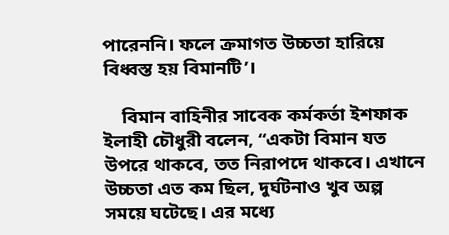পারেননি। ফলে ক্রমাগত উচ্চতা হারিয়ে বিধ্বস্ত হয় বিমানটি’।

    বিমান বাহিনীর সাবেক কর্মকর্তা ইশফাক ইলাহী চৌধুরী বলেন, “একটা বিমান যত উপরে থাকবে, তত নিরাপদে থাকবে। এখানে উচ্চতা এত কম ছিল, দুর্ঘটনাও খুব অল্প সময়ে ঘটেছে। এর মধ্যে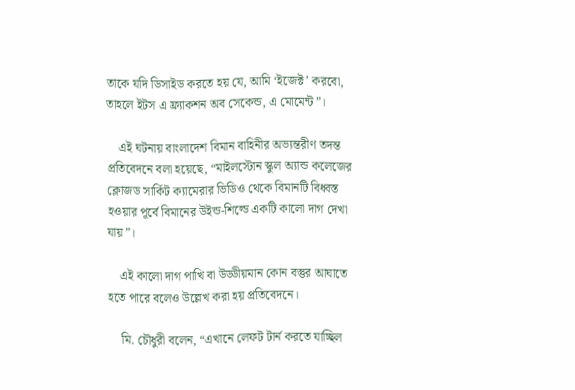তাকে যদি ডিসাইড করতে হয় যে, আমি ‘ইজেক্ট’ করবো, তাহলে ইটস এ ফ্র্যাকশন অব সেকেন্ড, এ মোমেন্ট”।

    এই ঘটনায় বাংলাদেশ বিমান বাহিনীর অভ্যন্তরীণ তদন্ত প্রতিবেদনে বলা হয়েছে, “মাইলস্টোন স্কুল অ্যান্ড কলেজের ক্লোজড সার্কিট ক্যামেরার ভিডিও থেকে বিমানটি বিধ্বস্ত হওয়ার পূর্বে বিমানের উইন্ড-শিল্ডে একটি কালো দাগ দেখা যায়”।

    এই কালো দাগ পাখি বা উড্ডীয়মান কোন বস্তুর আঘাতে হতে পারে বলেও উল্লেখ করা হয় প্রতিবেদনে।

    মি. চৌধুরী বলেন, “এখানে লেফট টার্ন করতে যাচ্ছিল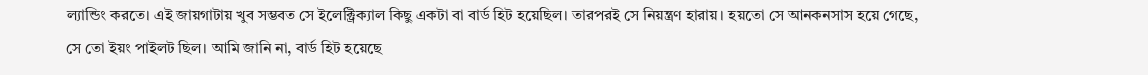ল্যান্ডিং করতে। এই জায়গাটায় খুব সম্ভবত সে ইলেক্ট্রিক্যাল কিছু একটা বা বার্ড হিট হয়েছিল। তারপরই সে নিয়ন্ত্রণ হারায়। হয়তো সে আনকনসাস হয়ে গেছে, সে তো ইয়ং পাইলট ছিল। আমি জানি না, বার্ড হিট হয়েছে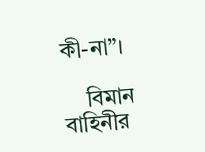কী-না”।

    বিমান বাহিনীর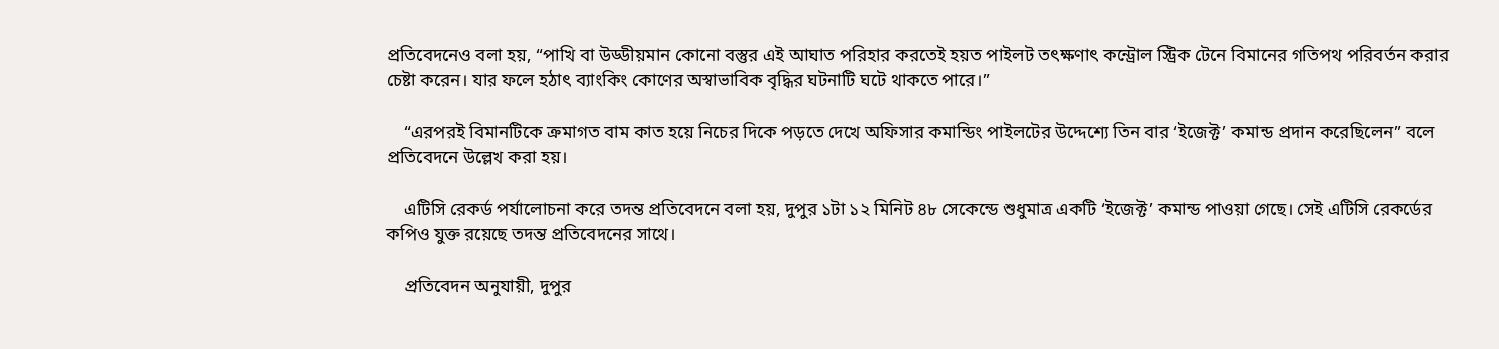প্রতিবেদনেও বলা হয়, “পাখি বা উড্ডীয়মান কোনো বস্তুর এই আঘাত পরিহার করতেই হয়ত পাইলট তৎক্ষণাৎ কন্ট্রোল স্ট্রিক টেনে বিমানের গতিপথ পরিবর্তন করার চেষ্টা করেন। যার ফলে হঠাৎ ব্যাংকিং কোণের অস্বাভাবিক বৃদ্ধির ঘটনাটি ঘটে থাকতে পারে।”

    “এরপরই বিমানটিকে ক্রমাগত বাম কাত হয়ে নিচের দিকে পড়তে দেখে অফিসার কমান্ডিং পাইলটের উদ্দেশ্যে তিন বার ‘ইজেক্ট’ কমান্ড প্রদান করেছিলেন” বলে প্রতিবেদনে উল্লেখ করা হয়।

    এটিসি রেকর্ড পর্যালোচনা করে তদন্ত প্রতিবেদনে বলা হয়, দুপুর ১টা ১২ মিনিট ৪৮ সেকেন্ডে শুধুমাত্র একটি ‘ইজেক্ট’ কমান্ড পাওয়া গেছে। সেই এটিসি রেকর্ডের কপিও যুক্ত রয়েছে তদন্ত প্রতিবেদনের সাথে।

    প্রতিবেদন অনুযায়ী, দুপুর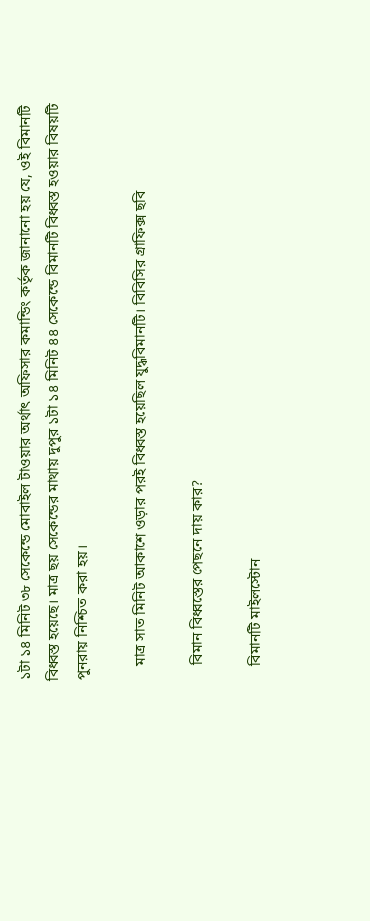১টা ১৪ মিনিট ৩৮ সেকেন্ডে মোবাইল টাওয়ার অর্থাৎ অফিসার কমান্ডিং কর্তৃক জানানো হয় যে, ওই বিমানটি বিধ্বস্ত হয়েছে। মাত্র ছয় সেকেন্ডের মাথায় দুপুর ১টা ১৪ মিনিট ৪৪ সেকেন্ডে বিমানটি বিধ্বস্ত হওয়ার বিষয়টি পুনরায় নিশ্চিত করা হয়।

    মাত্র সাত মিনিট আকাশে ওড়ার পরই বিধ্বস্ত হয়েছিল যুদ্ধবিমানটি। বিবিসির গ্রাফিক্স ছবি

    বিমান বিধ্বস্তের পেছনে দায় কার?

    বিমানটি মাইলস্টোন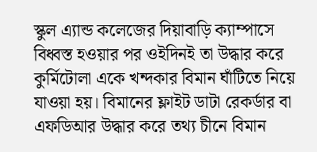স্কুল ‌এ্যান্ড কলেজের দিয়াবাড়ি ক্যাম্পাসে বিধ্বস্ত হওয়ার পর ওইদিনই তা উদ্ধার করে কুর্মিটোলা একে খন্দকার বিমান ঘাঁটিতে নিয়ে যাওয়া হয়। বিমানের ফ্লাইট ডাটা রেকর্ডার বা এফডিআর উদ্ধার করে তথ্য চীনে বিমান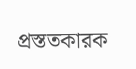প্রস্ততকারক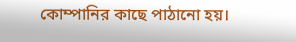কোম্পানির কাছে পাঠানো হয়।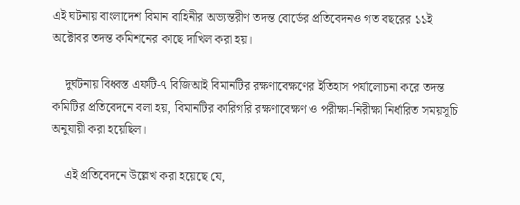এই ঘটনায় বাংলাদেশ বিমান বাহিনীর অভ্যন্তরীণ তদন্ত বোর্ডের প্রতিবেদনও গত বছরের ১১ই অক্টোবর তদন্ত কমিশনের কাছে দাখিল করা হয়।

    দুর্ঘটনায় বিধ্বস্ত এফটি-৭ বিজিআই বিমানটির রক্ষণাবেক্ষণের ইতিহাস পর্যালোচনা করে তদন্ত কমিটির প্রতিবেদনে বলা হয়, বিমানটির কারিগরি রক্ষণাবেক্ষণ ও পরীক্ষা-নিরীক্ষা নির্ধারিত সময়সূচি অনুযায়ী করা হয়েছিল।

    এই প্রতিবেদনে উল্লেখ করা হয়েছে যে,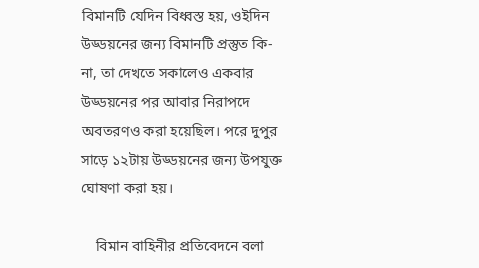বিমানটি যেদিন বিধ্বস্ত হয়, ওইদিন উড্ডয়নের জন্য বিমানটি প্রস্তুত কি-না, তা দেখতে সকালেও একবার উড্ডয়নের পর আবার নিরাপদে অবতরণও করা হয়েছিল। পরে দুপুর সাড়ে ১২টায় উড্ডয়নের জন্য উপযুক্ত ঘোষণা করা হয়।

    বিমান বাহিনীর প্রতিবেদনে বলা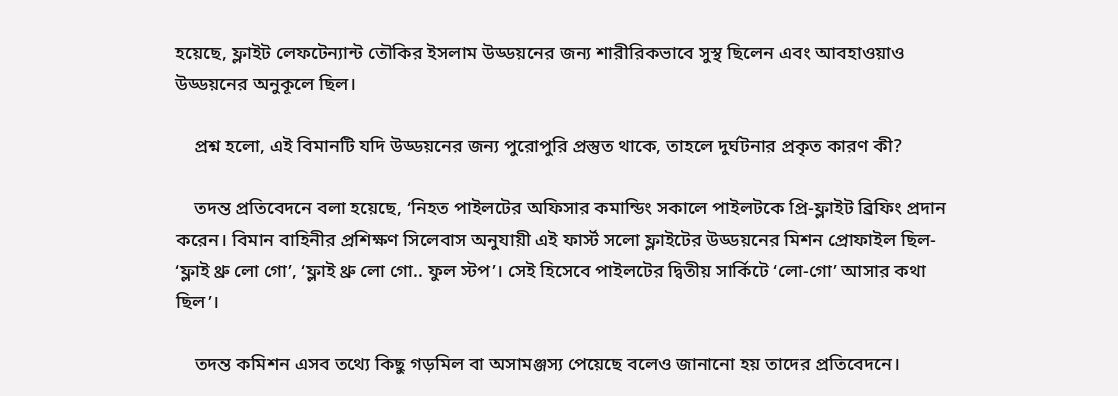হয়েছে, ফ্লাইট লেফটেন্যান্ট তৌকির ইসলাম উড্ডয়নের জন্য শারীরিকভাবে সুস্থ ছিলেন এবং আবহাওয়াও উড্ডয়নের অনুকূলে ছিল।

    প্রশ্ন হলো, এই বিমানটি যদি উড্ডয়নের জন্য পুরোপুরি প্রস্তুত থাকে, তাহলে দুর্ঘটনার প্রকৃত কারণ কী?

    তদন্ত প্রতিবেদনে বলা হয়েছে, ‘নিহত পাইলটের অফিসার কমান্ডিং সকালে পাইলটকে প্রি-ফ্লাইট ব্রিফিং প্রদান করেন। বিমান বাহিনীর প্রশিক্ষণ সিলেবাস অনুযায়ী এই ফার্স্ট সলো ফ্লাইটের উড্ডয়নের মিশন প্রোফাইল ছিল- ‘ফ্লাই থ্রু লো গো’, ‘ফ্লাই থ্রু লো গো.. ফুল স্টপ’। সেই হিসেবে পাইলটের দ্বিতীয় সার্কিটে ‘লো-গো’ আসার কথা ছিল’।

    তদন্ত কমিশন এসব তথ্যে কিছু গড়মিল বা অসামঞ্জস্য পেয়েছে বলেও জানানো হয় তাদের প্রতিবেদনে।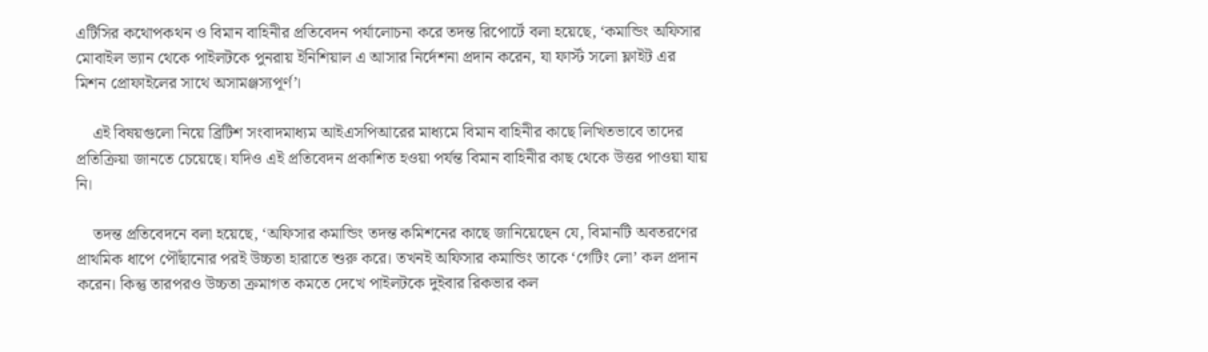এটিসির কথোপকথন ও বিমান বাহিনীর প্রতিবেদন পর্যালোচনা করে তদন্ত রিপোর্টে বলা হয়েছে, ‘কমান্ডিং অফিসার মোবাইল ভ্যান থেকে পাইলটকে পুনরায় ইনিশিয়াল এ আসার নির্দেশনা প্রদান করেন, যা ফার্স্ট সলো ফ্লাইট এর মিশন প্রোফাইলের সাথে অসামঞ্জস্যপূর্ণ’।

    এই বিষয়গুলো নিয়ে ব্রিটিশ সংবাদমাধ্যম আইএসপিআরের মাধ্যমে বিমান বাহিনীর কাছে লিখিতভাবে তাদের প্রতিক্রিয়া জানতে চেয়েছে। যদিও এই প্রতিবেদন প্রকাশিত হওয়া পর্যন্ত বিমান বাহিনীর কাছ থেকে উত্তর পাওয়া যায় নি।

    তদন্ত প্রতিবেদনে বলা হয়েছে, ‘অফিসার কমান্ডিং তদন্ত কমিশনের কাছে জানিয়েছেন যে, বিমানটি অবতরণের প্রাথমিক ধাপে পৌঁছানোর পরই উচ্চতা হারাতে শুরু করে। তখনই অফিসার কমান্ডিং তাকে ‘গেটিং লো’ কল প্রদান করেন। কিন্তু তারপরও উচ্চতা ক্রমাগত কমতে দেখে পাইলটকে দুইবার রিকভার কল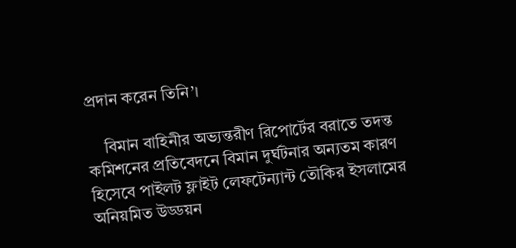প্রদান করেন তিনি’।

    বিমান বাহিনীর অভ্যন্তরীণ রিপোর্টের বরাতে তদন্ত কমিশনের প্রতিবেদনে বিমান দুর্ঘটনার অন্যতম কারণ হিসেবে পাইলট ফ্লাইট লেফটেন্যান্ট তৌকির ইসলামের অনিয়মিত উড্ডয়ন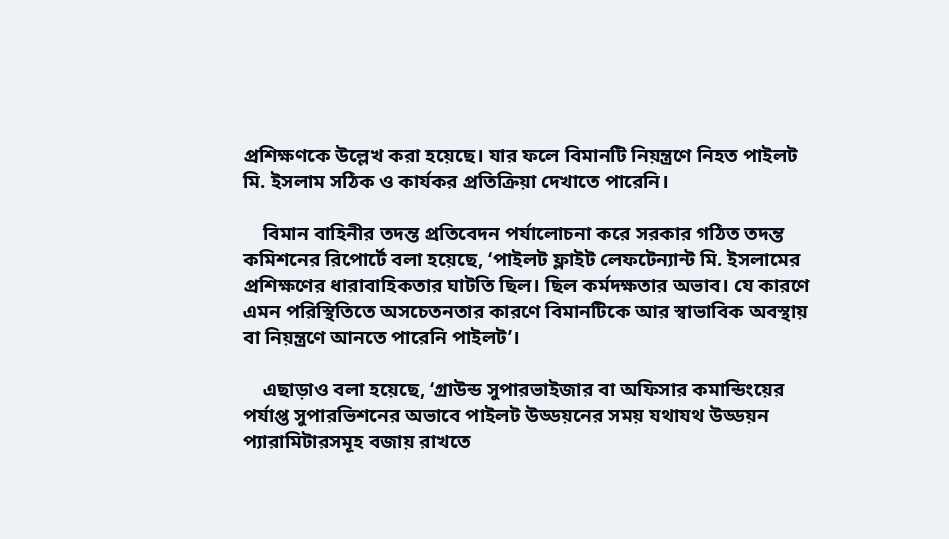প্রশিক্ষণকে উল্লেখ করা হয়েছে। যার ফলে বিমানটি নিয়ন্ত্রণে নিহত পাইলট মি. ইসলাম সঠিক ও কার্যকর প্রতিক্রিয়া দেখাতে পারেনি।

    বিমান বাহিনীর তদন্ত প্রতিবেদন পর্যালোচনা করে সরকার গঠিত তদন্ত কমিশনের রিপোর্টে বলা হয়েছে, ‘পাইলট ফ্লাইট লেফটেন্যান্ট মি. ইসলামের প্রশিক্ষণের ধারাবাহিকতার ঘাটতি ছিল। ছিল কর্মদক্ষতার অভাব। যে কারণে এমন পরিস্থিতিতে অসচেতনতার কারণে বিমানটিকে আর স্বাভাবিক অবস্থায় বা নিয়ন্ত্রণে আনতে পারেনি পাইলট’।

    এছাড়াও বলা হয়েছে, ‘গ্রাউন্ড সুপারভাইজার বা অফিসার কমান্ডিংয়ের পর্যাপ্ত সুপারভিশনের অভাবে পাইলট উড্ডয়নের সময় যথাযথ উড্ডয়ন প্যারামিটারসমূহ বজায় রাখতে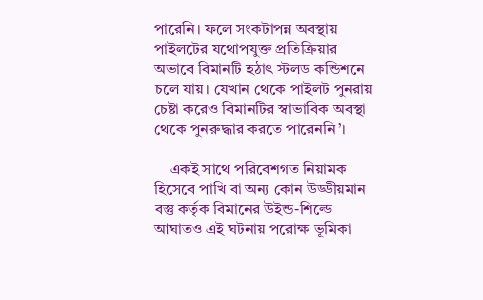পারেনি। ফলে সংকটাপন্ন অবস্থায় পাইলটের যথোপযুক্ত প্রতিক্রিয়ার অভাবে বিমানটি হঠাৎ স্টলড কন্ডিশনে চলে যায়। যেখান থেকে পাইলট পুনরায় চেষ্টা করেও বিমানটির স্বাভাবিক অবস্থা থেকে পুনরুদ্ধার করতে পারেননি’।

    একই সাথে পরিবেশগত নিয়ামক হিসেবে পাখি বা অন্য কোন উড্ডীয়মান বস্তু কর্তৃক বিমানের উইন্ড-শিল্ডে আঘাতও এই ঘটনায় পরোক্ষ ভূমিকা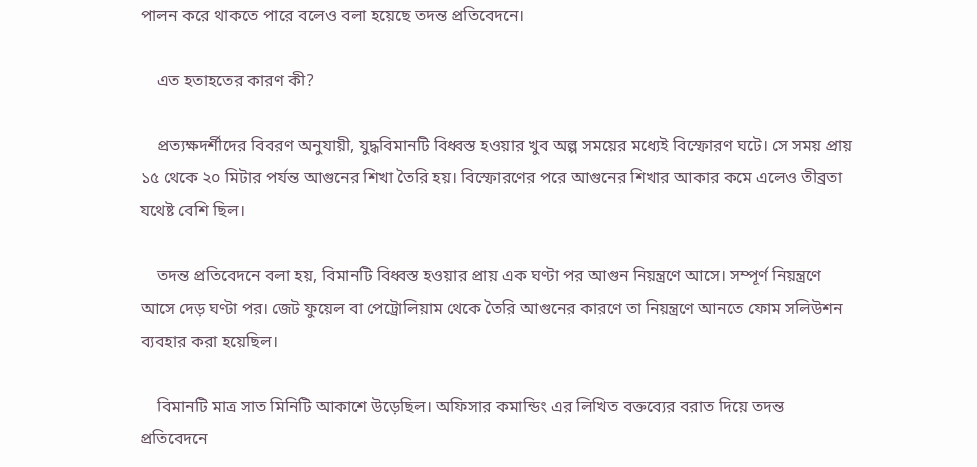পালন করে থাকতে পারে বলেও বলা হয়েছে তদন্ত প্রতিবেদনে।

    এত হতাহতের কারণ কী?

    প্রত্যক্ষদর্শীদের বিবরণ অনুযায়ী, যুদ্ধবিমানটি বিধ্বস্ত হওয়ার খুব অল্প সময়ের মধ্যেই বিস্ফোরণ ঘটে। সে সময় প্রায় ১৫ থেকে ২০ মিটার পর্যন্ত আগুনের শিখা তৈরি হয়। বিস্ফোরণের পরে আগুনের শিখার আকার কমে এলেও তীব্রতা যথেষ্ট বেশি ছিল।

    তদন্ত প্রতিবেদনে বলা হয়, বিমানটি বিধ্বস্ত হওয়ার প্রায় এক ঘণ্টা পর আগুন নিয়ন্ত্রণে আসে। সম্পূর্ণ নিয়ন্ত্রণে আসে দেড় ঘণ্টা পর। জেট ফুয়েল বা পেট্রোলিয়াম থেকে তৈরি আগুনের কারণে তা নিয়ন্ত্রণে আনতে ফোম সলিউশন ব্যবহার করা হয়েছিল।

    বিমানটি মাত্র সাত মিনিটি আকাশে উড়েছিল। অফিসার কমান্ডিং এর লিখিত বক্তব্যের বরাত দিয়ে তদন্ত প্রতিবেদনে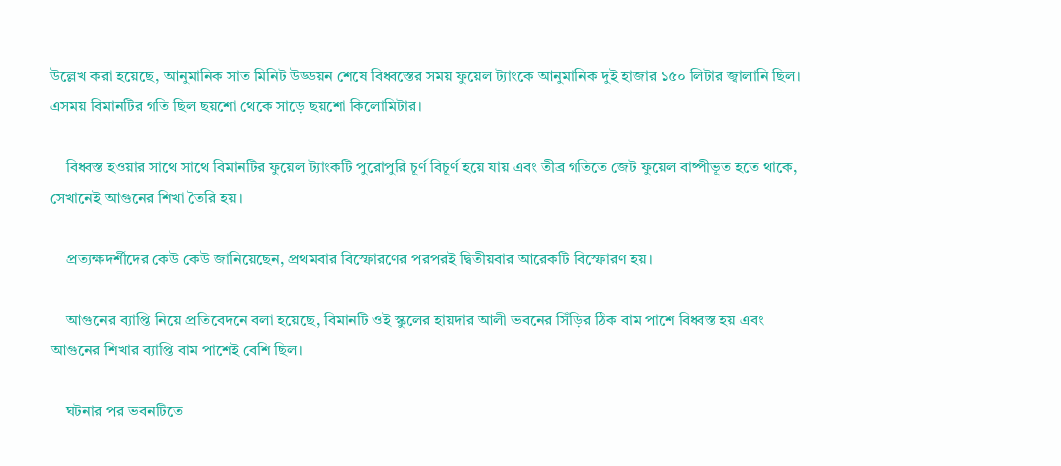উল্লেখ করা হয়েছে, আনুমানিক সাত মিনিট উড্ডয়ন শেষে বিধ্বস্তের সময় ফুয়েল ট্যাংকে আনুমানিক দুই হাজার ১৫০ লিটার জ্বালানি ছিল। এসময় বিমানটির গতি ছিল ছয়শো থেকে সাড়ে ছয়শো কিলোমিটার।

    বিধ্বস্ত হওয়ার সাথে সাথে বিমানটির ফুয়েল ট্যাংকটি পুরোপুরি চূর্ণ বিচূর্ণ হয়ে যায় এবং তীব্র গতিতে জেট ফুয়েল বাষ্পীভূত হতে থাকে, সেখানেই আগুনের শিখা তৈরি হয়।

    প্রত্যক্ষদর্শীদের কেউ কেউ জানিয়েছেন, প্রথমবার বিস্ফোরণের পরপরই দ্বিতীয়বার আরেকটি বিস্ফোরণ হয়।

    আগুনের ব্যাপ্তি নিয়ে প্রতিবেদনে বলা হয়েছে, বিমানটি ওই স্কুলের হায়দার আলী ভবনের সিঁড়ির ঠিক বাম পাশে বিধ্বস্ত হয় এবং আগুনের শিখার ব্যাপ্তি বাম পাশেই বেশি ছিল।

    ঘটনার পর ভবনটিতে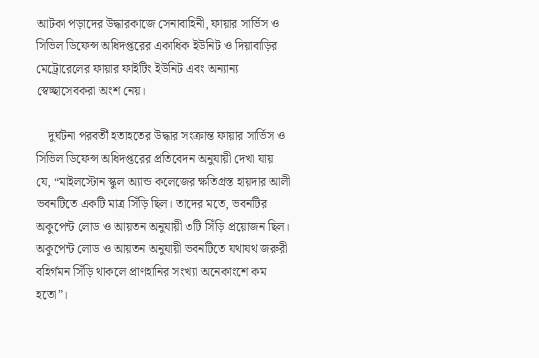আটকা পড়াদের উদ্ধারকাজে সেনাবাহিনী, ফায়ার সার্ভিস ও সিভিল ডিফেন্স অধিদপ্তরের একাধিক ইউনিট ও দিয়াবাড়ির মেট্রোরেলের ফায়ার ফাইটিং ইউনিট এবং অন্যান্য স্বেচ্ছাসেবকরা অংশ নেয়।

    দুর্ঘটনা পরবর্তী হতাহতের উদ্ধার সংক্রান্ত ফায়ার সার্ভিস ও সিভিল ডিফেন্স অধিদপ্তরের প্রতিবেদন অনুযায়ী দেখা যায় যে, “মাইলস্টোন স্কুল অ্যান্ড কলেজের ক্ষতিগ্রস্ত হায়দার আলী ভবনটিতে একটি মাত্র সিঁড়ি ছিল। তাদের মতে, ভবনটির অকুপেন্ট লোড ও আয়তন অনুযায়ী ৩টি সিঁড়ি প্রয়োজন ছিল। অকুপেন্ট লোড ও আয়তন অনুযায়ী ভবনটিতে যথাযথ জরুরী বহির্গমন সিঁড়ি থাকলে প্রাণহানির সংখ্যা অনেকাংশে কম হতো”।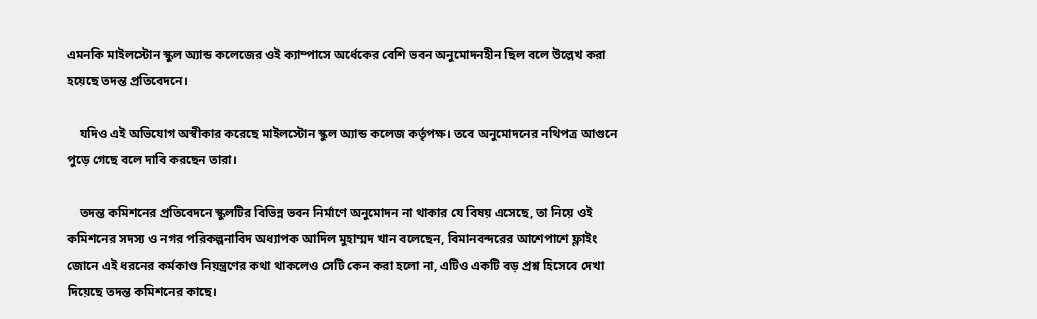এমনকি মাইলস্টোন স্কুল অ্যান্ড কলেজের ওই ক্যাম্পাসে অর্ধেকের বেশি ভবন অনুমোদনহীন ছিল বলে উল্লেখ করা হয়েছে তদন্ত প্রতিবেদনে।

    যদিও এই অভিযোগ অস্বীকার করেছে মাইলস্টোন স্কুল অ্যান্ড কলেজ কর্তৃপক্ষ। তবে অনুমোদনের নথিপত্র আগুনে পুড়ে গেছে বলে দাবি করছেন তারা।

    তদন্ত কমিশনের প্রতিবেদনে স্কুলটির বিভিন্ন ভবন নির্মাণে অনুমোদন না থাকার যে বিষয় এসেছে, তা নিয়ে ওই কমিশনের সদস্য ও নগর পরিকল্পনাবিদ অধ্যাপক আদিল মুহাম্মদ খান বলেছেন, বিমানবন্দরের আশেপাশে ফ্লাইং জোনে এই ধরনের কর্মকাণ্ড নিয়ন্ত্রণের কথা থাকলেও সেটি কেন করা হলো না, এটিও একটি বড় প্রশ্ন হিসেবে দেখা দিয়েছে তদন্ত কমিশনের কাছে।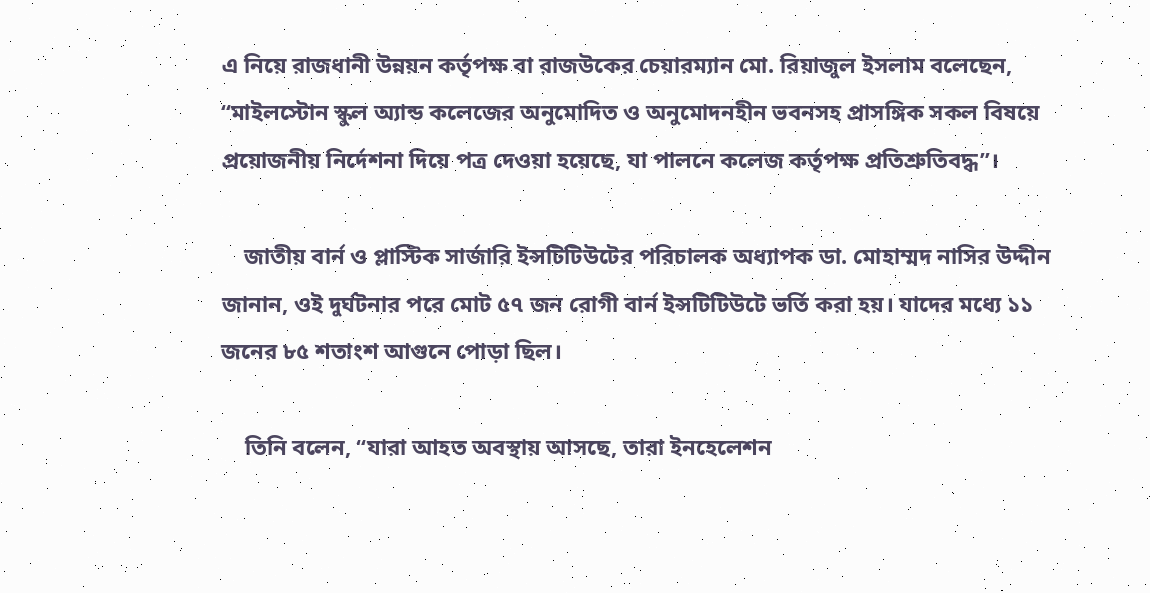এ নিয়ে রাজধানী উন্নয়ন কর্তৃপক্ষ বা রাজউকের চেয়ারম্যান মো. রিয়াজুল ইসলাম বলেছেন, “মাইলস্টোন স্কুল অ্যান্ড কলেজের অনুমোদিত ও অনুমোদনহীন ভবনসহ প্রাসঙ্গিক সকল বিষয়ে প্রয়োজনীয় নির্দেশনা দিয়ে পত্র দেওয়া হয়েছে, যা পালনে কলেজ কর্তৃপক্ষ প্রতিশ্রুতিবদ্ধ”।

    জাতীয় বার্ন ও প্লাস্টিক সার্জারি ইন্সটিটিউটের পরিচালক অধ্যাপক ডা. মোহাম্মদ নাসির উদ্দীন জানান, ওই দুর্ঘটনার পরে মোট ৫৭ জন রোগী বার্ন ইন্সটিটিউটে ভর্তি করা হয়। যাদের মধ্যে ১১ জনের ৮৫ শতাংশ আগুনে পোড়া ছিল।

    তিনি বলেন, “যারা আহত অবস্থায় আসছে, তারা ইনহেলেশন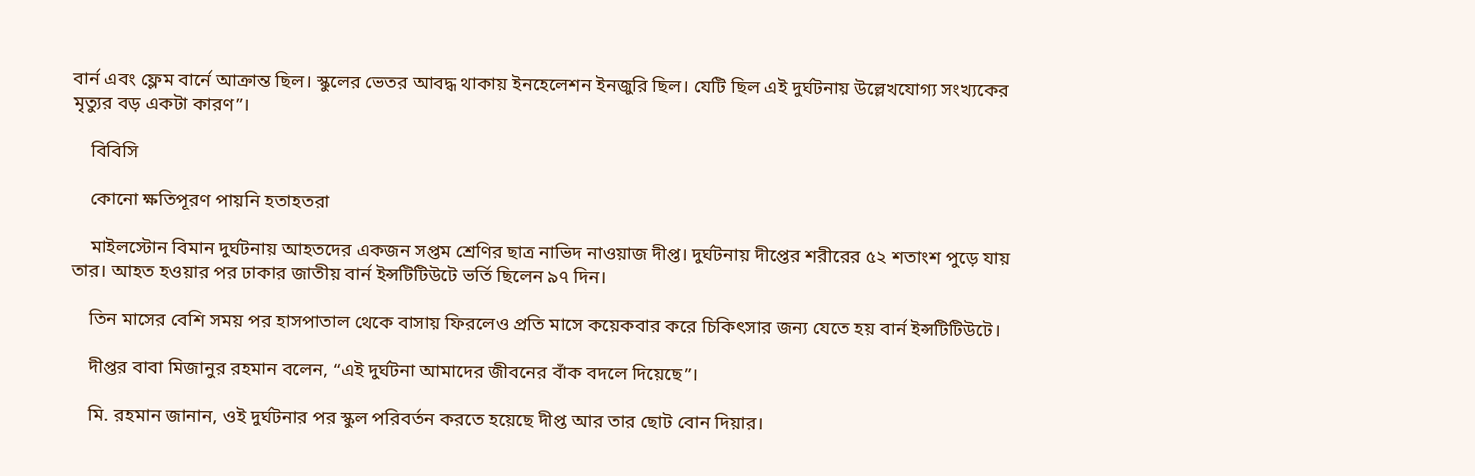বার্ন এবং ফ্লেম বার্নে আক্রান্ত ছিল। স্কুলের ভেতর আবদ্ধ থাকায় ইনহেলেশন ইনজুরি ছিল। যেটি ছিল এই দুর্ঘটনায় উল্লেখযোগ্য সংখ্যকের মৃত্যুর বড় একটা কারণ”।

    বিবিসি

    কোনো ক্ষতিপূরণ পায়নি হতাহতরা

    মাইলস্টোন বিমান দুর্ঘটনায় আহতদের একজন সপ্তম শ্রেণির ছাত্র নাভিদ নাওয়াজ দীপ্ত। দুর্ঘটনায় দীপ্তের শরীরের ৫২ শতাংশ পুড়ে যায় তার। আহত হওয়ার পর ঢাকার জাতীয় বার্ন ইন্সটিটিউটে ভর্তি ছিলেন ৯৭ দিন।

    তিন মাসের বেশি সময় পর হাসপাতাল থেকে বাসায় ফিরলেও প্রতি মাসে কয়েকবার করে চিকিৎসার জন্য যেতে হয় বার্ন ইন্সটিটিউটে।

    দীপ্তর বাবা মিজানুর রহমান বলেন, “এই দুর্ঘটনা আমাদের জীবনের বাঁক বদলে দিয়েছে”।

    মি. রহমান জানান, ওই দুর্ঘটনার পর স্কুল পরিবর্তন করতে হয়েছে দীপ্ত আর তার ছোট বোন দিয়ার।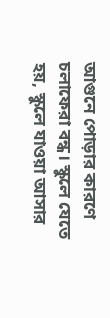আগুনে পোড়ার কারণে চলাফেরা বন্ধ। স্কুলে যেতে হয়, স্কুলে যাওয়া আসার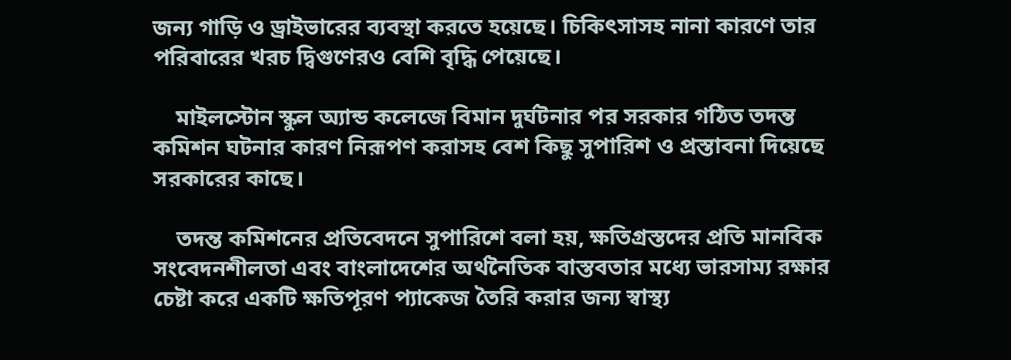জন্য গাড়ি ও ড্রাইভারের ব্যবস্থা করতে হয়েছে। চিকিৎসাসহ নানা কারণে তার পরিবারের খরচ দ্বিগুণেরও বেশি বৃদ্ধি পেয়েছে।

    মাইলস্টোন স্কুল অ্যান্ড কলেজে বিমান দুর্ঘটনার পর সরকার গঠিত তদন্ত কমিশন ঘটনার কারণ নিরূপণ করাসহ বেশ কিছু সুপারিশ ও প্রস্তাবনা দিয়েছে সরকারের কাছে।

    তদন্ত কমিশনের প্রতিবেদনে সুপারিশে বলা হয়, ক্ষতিগ্রস্তদের প্রতি মানবিক সংবেদনশীলতা এবং বাংলাদেশের অর্থনৈতিক বাস্তবতার মধ্যে ভারসাম্য রক্ষার চেষ্টা করে একটি ক্ষতিপূরণ প্যাকেজ তৈরি করার জন্য স্বাস্থ্য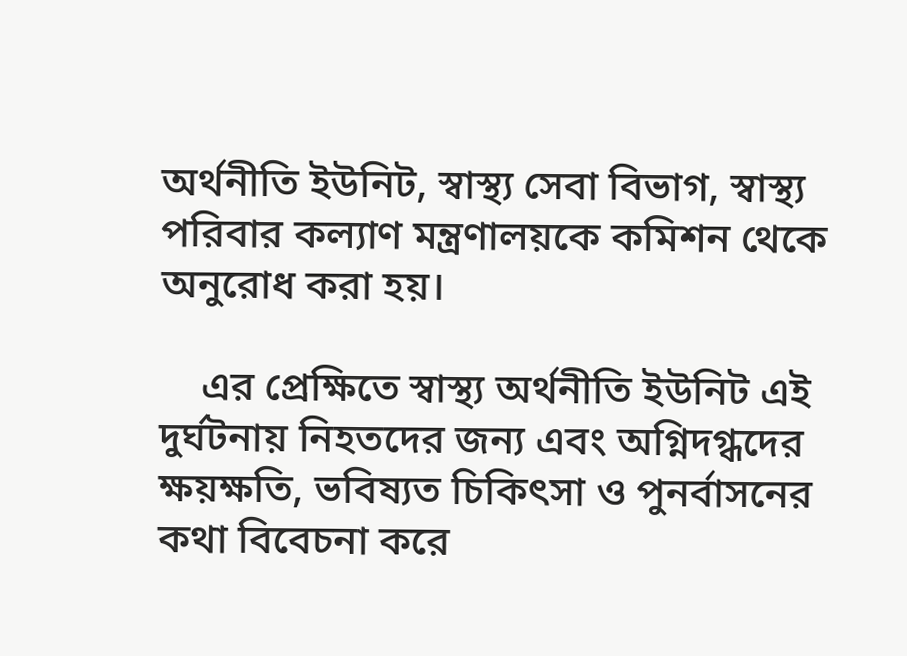অর্থনীতি ইউনিট, স্বাস্থ্য সেবা বিভাগ, স্বাস্থ্য পরিবার কল্যাণ মন্ত্রণালয়কে কমিশন থেকে অনুরোধ করা হয়।

    এর প্রেক্ষিতে স্বাস্থ্য অর্থনীতি ইউনিট এই দুর্ঘটনায় নিহতদের জন্য এবং অগ্নিদগ্ধদের ক্ষয়ক্ষতি, ভবিষ্যত চিকিৎসা ও পুনর্বাসনের কথা বিবেচনা করে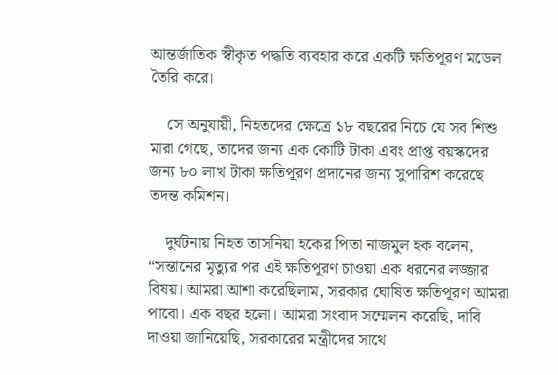আন্তর্জাতিক স্বীকৃত পদ্ধতি ব্যবহার করে একটি ক্ষতিপূরণ মডেল তৈরি করে।

    সে অনুযায়ী, নিহতদের ক্ষেত্রে ১৮ বছরের নিচে যে সব শিশু মারা গেছে, তাদের জন্য এক কোটি টাকা এবং প্রাপ্ত বয়স্কদের জন্য ৮০ লাখ টাকা ক্ষতিপূরণ প্রদানের জন্য সুপারিশ করেছে তদন্ত কমিশন।

    দুর্ঘটনায় নিহত তাসনিয়া হকের পিতা নাজমুল হক বলেন, “সন্তানের মৃত্যুর পর এই ক্ষতিপূরণ চাওয়া এক ধরনের লজ্জার বিষয়। আমরা আশা করেছিলাম, সরকার ঘোষিত ক্ষতিপূরণ আমরা পাবো। এক বছর হলো। আমরা সংবাদ সম্মেলন করেছি, দাবি দাওয়া জানিয়েছি, সরকারের মন্ত্রীদের সাথে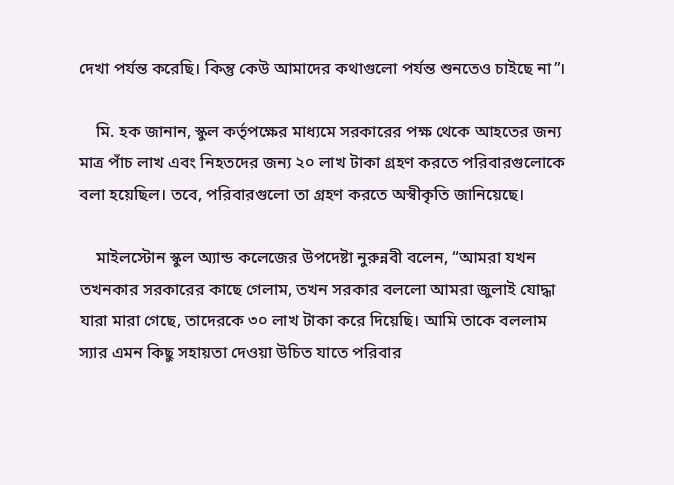দেখা পর্যন্ত করেছি। কিন্তু কেউ আমাদের কথাগুলো পর্যন্ত শুনতেও চাইছে না”।

    মি. হক জানান, স্কুল কর্তৃপক্ষের মাধ্যমে সরকারের পক্ষ থেকে আহতের জন্য মাত্র পাঁচ লাখ এবং নিহতদের জন্য ২০ লাখ টাকা গ্রহণ করতে পরিবারগুলোকে বলা হয়েছিল। তবে, পরিবারগুলো তা গ্রহণ করতে অস্বীকৃতি জানিয়েছে।

    মাইলস্টোন স্কুল অ্যান্ড কলেজের উপদেষ্টা নুরুন্নবী বলেন, “আমরা যখন তখনকার সরকারের কাছে গেলাম, তখন সরকার বললো আমরা জুলাই যোদ্ধা যারা মারা গেছে, তাদেরকে ৩০ লাখ টাকা করে দিয়েছি। আমি তাকে বললাম স্যার এমন কিছু সহায়তা দেওয়া উচিত যাতে পরিবার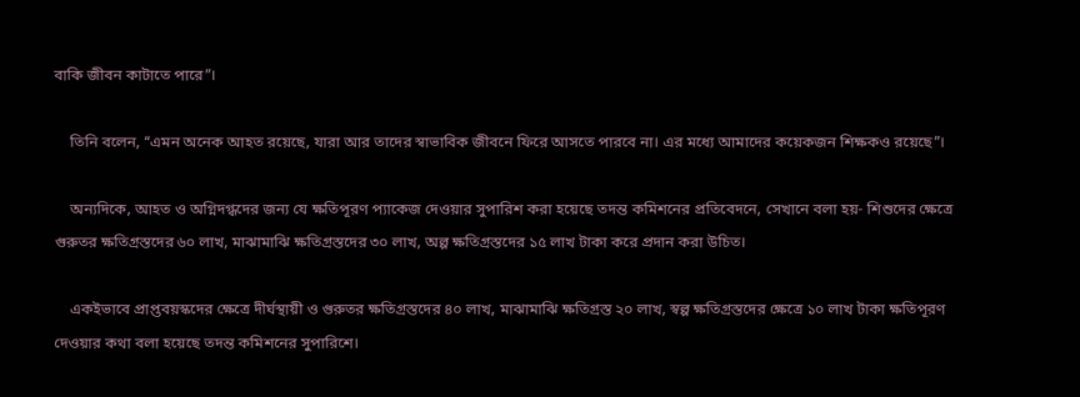বাকি জীবন কাটাতে পারে”।

    তিনি বলেন, “এমন অনেক আহত রয়েছে, যারা আর তাদের স্বাভাবিক জীবনে ফিরে আসতে পারবে না। এর মধ্যে আমাদের কয়েকজন শিক্ষকও রয়েছে”।

    অন্যদিকে, আহত ও অগ্নিদগ্ধদের জন্য যে ক্ষতিপূরণ প্যাকেজ দেওয়ার সুপারিশ করা হয়েছে তদন্ত কমিশনের প্রতিবেদনে, সেখানে বলা হয়- শিশুদের ক্ষেত্রে গুরুতর ক্ষতিগ্রস্তদের ৬০ লাখ, মাঝামাঝি ক্ষতিগ্রস্তদের ৩০ লাখ, অল্প ক্ষতিগ্রস্তদের ১৫ লাখ টাকা করে প্রদান করা উচিত।

    একইভাবে প্রাপ্তবয়স্কদের ক্ষেত্রে দীর্ঘস্থায়ী ও গুরুতর ক্ষতিগ্রস্তদের ৪০ লাখ, মাঝামাঝি ক্ষতিগ্রস্ত ২০ লাখ, স্বল্প ক্ষতিগ্রস্তদের ক্ষেত্রে ১০ লাখ টাকা ক্ষতিপূরণ দেওয়ার কথা বলা হয়েছে তদন্ত কমিশনের সুপারিশে।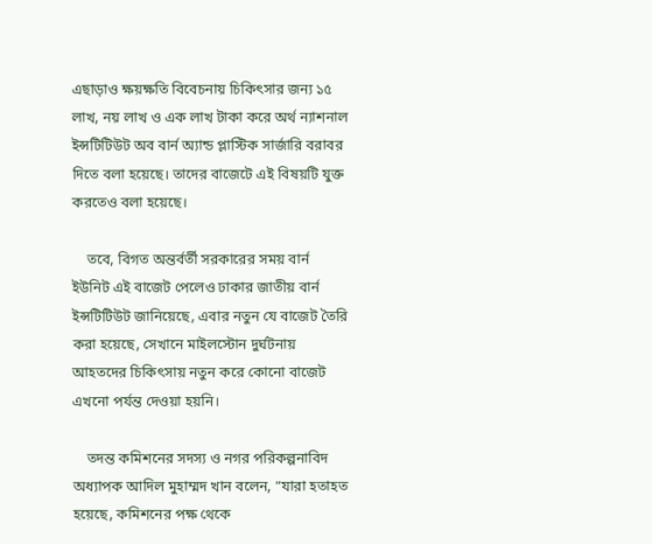এছাড়াও ক্ষয়ক্ষতি বিবেচনায় চিকিৎসার জন্য ১৫ লাখ, নয় লাখ ও এক লাখ টাকা করে অর্থ ন্যাশনাল ইন্সটিটিউট অব বার্ন অ্যান্ড প্লাস্টিক সার্জারি বরাবর দিতে বলা হয়েছে। তাদের বাজেটে এই বিষয়টি যুক্ত করতেও বলা হয়েছে।

    তবে, বিগত অন্তর্বর্তী সরকারের সময় বার্ন ইউনিট এই বাজেট পেলেও ঢাকার জাতীয় বার্ন ইন্সটিটিউট জানিয়েছে, এবার নতুন যে বাজেট তৈরি করা হয়েছে, সেখানে মাইলস্টোন দুর্ঘটনায় আহতদের চিকিৎসায় নতুন করে কোনো বাজেট এখনো পর্যন্ত দেওয়া হয়নি।

    তদন্ত কমিশনের সদস্য ও নগর পরিকল্পনাবিদ অধ্যাপক আদিল মুহাম্মদ খান বলেন, “যারা হতাহত হয়েছে, কমিশনের পক্ষ থেকে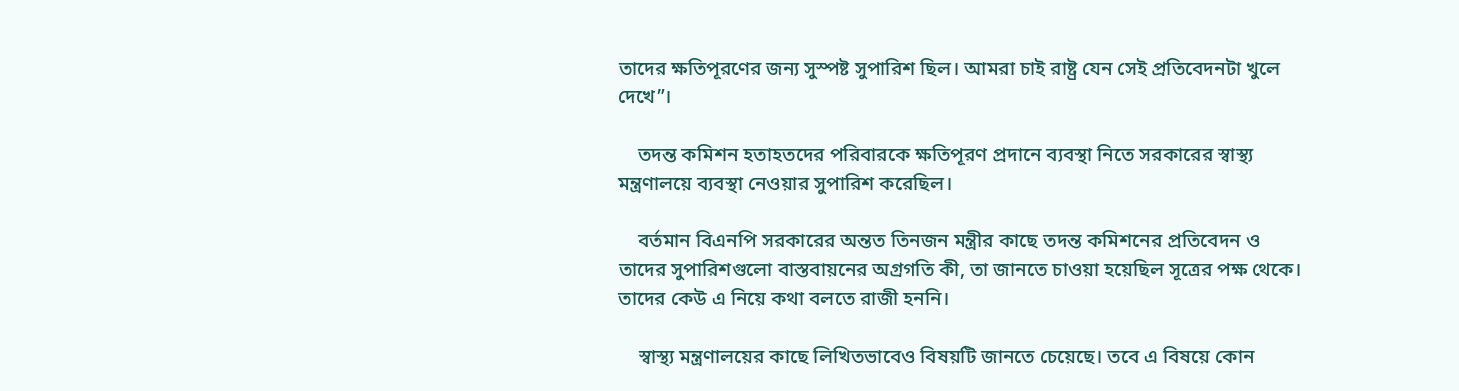তাদের ক্ষতিপূরণের জন্য সুস্পষ্ট সুপারিশ ছিল। আমরা চাই রাষ্ট্র যেন সেই প্রতিবেদনটা খুলে দেখে”।

    তদন্ত কমিশন হতাহতদের পরিবারকে ক্ষতিপূরণ প্রদানে ব্যবস্থা নিতে সরকারের স্বাস্থ্য মন্ত্রণালয়ে ব্যবস্থা নেওয়ার সুপারিশ করেছিল।

    বর্তমান বিএনপি সরকারের অন্তত তিনজন মন্ত্রীর কাছে তদন্ত কমিশনের প্রতিবেদন ও তাদের সুপারিশগুলো বাস্তবায়নের অগ্রগতি কী, তা জানতে চাওয়া হয়েছিল সূত্রের পক্ষ থেকে। তাদের কেউ এ নিয়ে কথা বলতে রাজী হননি।

    স্বাস্থ্য মন্ত্রণালয়ের কাছে লিখিতভাবেও বিষয়টি জানতে চেয়েছে। তবে এ বিষয়ে কোন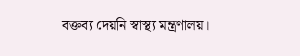বক্তব্য দেয়নি স্বাস্থ্য মন্ত্রণালয়।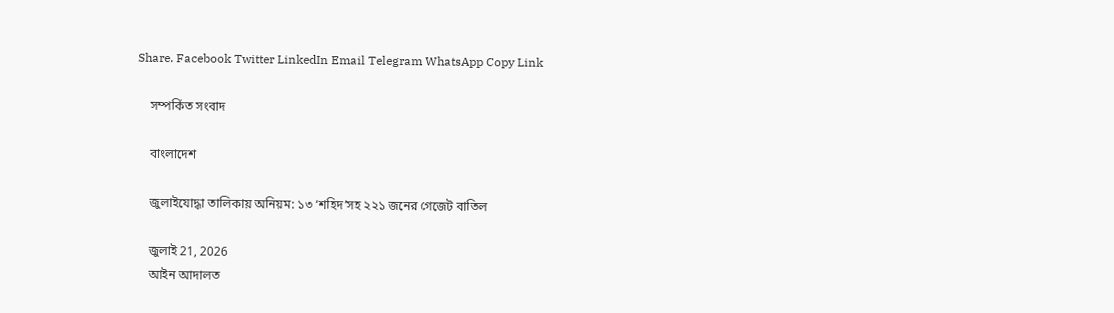Share. Facebook Twitter LinkedIn Email Telegram WhatsApp Copy Link

    সম্পর্কিত সংবাদ

    বাংলাদেশ

    জুলাইযোদ্ধা তালিকায় অনিয়ম: ১৩ ‘শহিদ’সহ ২২১ জনের গেজেট বাতিল

    জুলাই 21, 2026
    আইন আদালত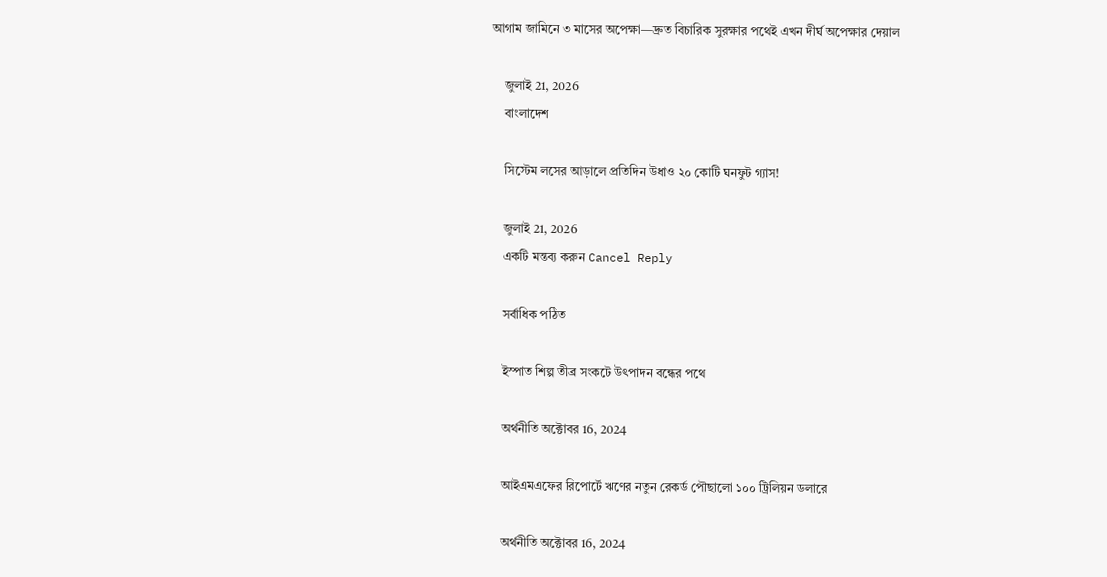আগাম জামিনে ৩ মাসের অপেক্ষা—দ্রুত বিচারিক সুরক্ষার পথেই এখন দীর্ঘ অপেক্ষার দেয়াল

    জুলাই 21, 2026
    বাংলাদেশ

    সিস্টেম লসের আড়ালে প্রতিদিন উধাও ২০ কোটি ঘনফুট গ্যাস!

    জুলাই 21, 2026
    একটি মন্তব্য করুন Cancel Reply

    সর্বাধিক পঠিত

    ইস্পাত শিল্প তীব্র সংকটে উৎপাদন বন্ধের পথে

    অর্থনীতি অক্টোবর 16, 2024

    আইএমএফের রিপোর্টে ঋণের নতুন রেকর্ড পৌছালো ১০০ ট্রিলিয়ন ডলারে

    অর্থনীতি অক্টোবর 16, 2024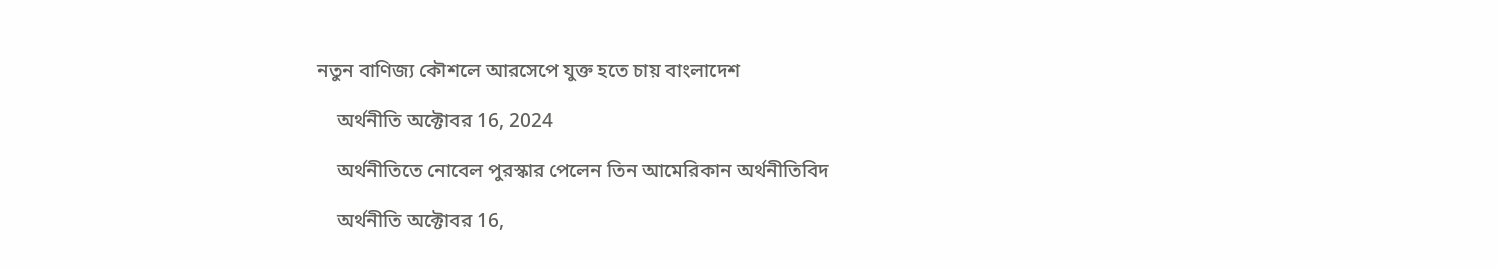নতুন বাণিজ্য কৌশলে আরসেপে যুক্ত হতে চায় বাংলাদেশ

    অর্থনীতি অক্টোবর 16, 2024

    অর্থনীতিতে নোবেল পুরস্কার পেলেন তিন আমেরিকান অর্থনীতিবিদ

    অর্থনীতি অক্টোবর 16,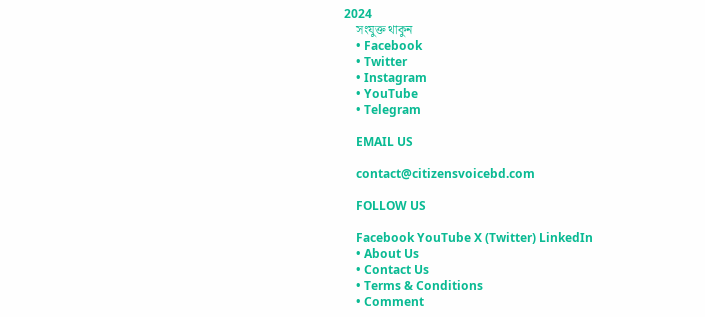2024
    সংযুক্ত থাকুন
    • Facebook
    • Twitter
    • Instagram
    • YouTube
    • Telegram

    EMAIL US

    contact@citizensvoicebd.com

    FOLLOW US

    Facebook YouTube X (Twitter) LinkedIn
    • About Us
    • Contact Us
    • Terms & Conditions
    • Comment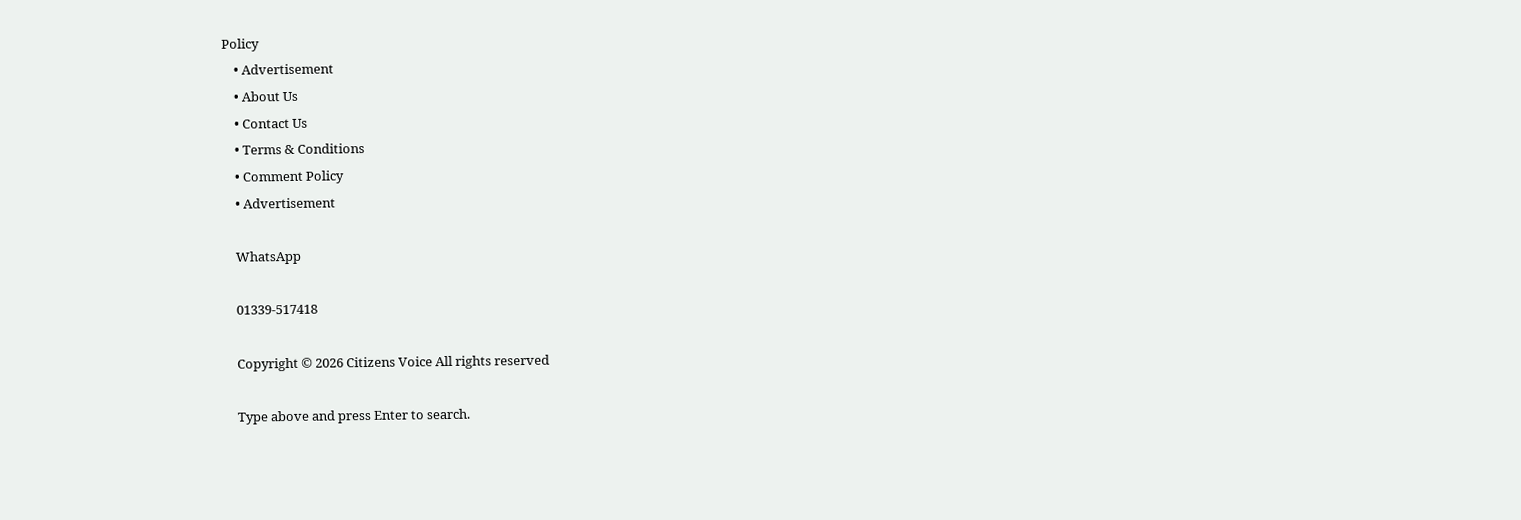Policy
    • Advertisement
    • About Us
    • Contact Us
    • Terms & Conditions
    • Comment Policy
    • Advertisement

    WhatsApp

    01339-517418

    Copyright © 2026 Citizens Voice All rights reserved

    Type above and press Enter to search.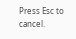Press Esc to cancel.